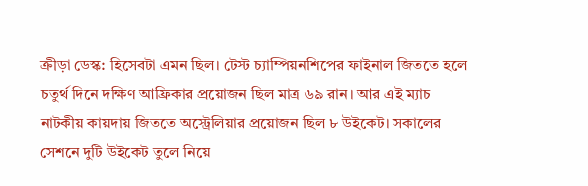ক্রীড়া ডেস্ক: হিসেবটা এমন ছিল। টেস্ট চ্যাম্পিয়নশিপের ফাইনাল জিততে হলে চতুর্থ দিনে দক্ষিণ আফ্রিকার প্রয়োজন ছিল মাত্র ৬৯ রান। আর এই ম্যাচ নাটকীয় কায়দায় জিততে অস্ট্রেলিয়ার প্রয়োজন ছিল ৮ উইকেট। সকালের সেশনে দুটি উইকেট তুলে নিয়ে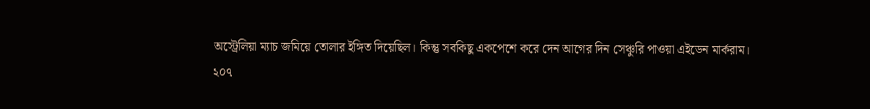অস্ট্রেলিয়া ম্যাচ জমিয়ে তোলার ইঙ্গিত দিয়েছিল। কিন্তু সবকিছু একপেশে করে দেন আগের দিন সেঞ্চুরি পাওয়া এইডেন মার্করাম।
২০৭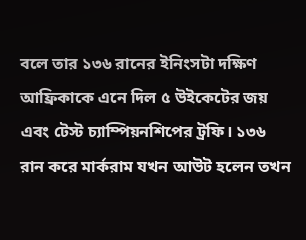বলে তার ১৩৬ রানের ইনিংসটা দক্ষিণ আফ্রিকাকে এনে দিল ৫ উইকেটের জয় এবং টেস্ট চ্যাম্পিয়নশিপের ট্রফি। ১৩৬ রান করে মার্করাম যখন আউট হলেন তখন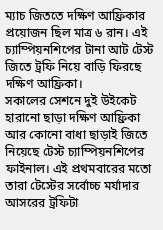ম্যাচ জিততে দক্ষিণ আফ্রিকার প্রয়োজন ছিল মাত্র ৬ রান। এই চ্যাম্পিয়নশিপের টানা আট টেস্ট জিতে ট্রফি নিয়ে বাড়ি ফিরছে দক্ষিণ আফ্রিকা।
সকালের সেশনে দুই উইকেট হারানো ছাড়া দক্ষিণ আফ্রিকা আর কোনো বাধা ছাড়াই জিতে নিয়েছে টেস্ট চ্যাম্পিয়নশিপের ফাইনাল। এই প্রথমবারের মতো তারা টেস্টের সর্বোচ্চ মর্যাদার আসরের ট্রফিটা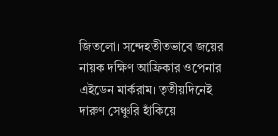জিতলো। সন্দেহতীতভাবে জয়ের নায়ক দক্ষিণ আফ্রিকার ওপেনার এইডেন মার্করাম। তৃতীয়দিনেই দারুণ সেঞ্চুরি হাঁকিয়ে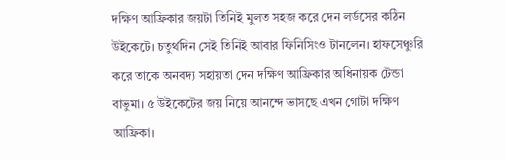দক্ষিণ আফ্রিকার জয়টা তিনিই মুলত সহজ করে দেন লর্ডসের কঠিন উইকেটে। চতুর্থদিন সেই তিনিই আবার ফিনিসিংও টানলেন। হাফসেঞ্চুরি করে তাকে অনবদ্য সহায়তা দেন দক্ষিণ আফ্রিকার অধিনায়ক টেন্ডা বাভুমা। ৫ উইকেটের জয় নিয়ে আনন্দে ভাসছে এখন গোটা দক্ষিণ আফ্রিকা।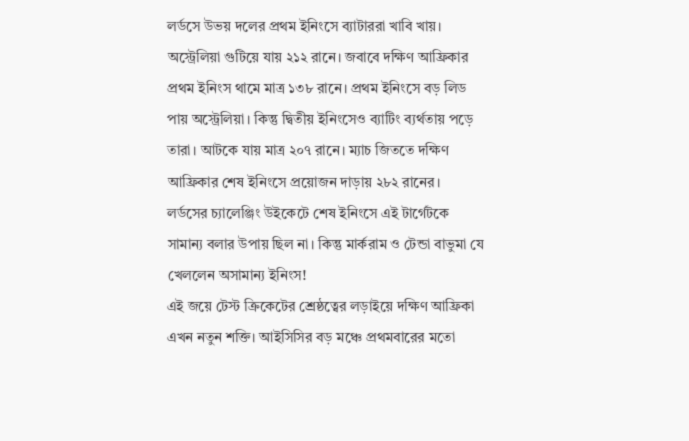লর্ডসে উভয় দলের প্রথম ইনিংসে ব্যাটাররা খাবি খায়। অস্ট্রেলিয়া গুটিয়ে যায় ২১২ রানে। জবাবে দক্ষিণ আফ্রিকার প্রথম ইনিংস থামে মাত্র ১৩৮ রানে। প্রথম ইনিংসে বড় লিড পায় অস্ট্রেলিয়া। কিন্তু দ্বিতীয় ইনিংসেও ব্যাটিং ব্যর্থতায় পড়ে তারা। আটকে যায় মাত্র ২০৭ রানে। ম্যাচ জিততে দক্ষিণ আফ্রিকার শেষ ইনিংসে প্রয়োজন দাড়ায় ২৮২ রানের। লর্ডসের চ্যালেঞ্জিং উইকেটে শেষ ইনিংসে এই টার্গেটকে সামান্য বলার উপায় ছিল না। কিন্তু মার্করাম ও টেন্ডা বাভুমা যে খেললেন অসামান্য ইনিংস!
এই জয়ে টেস্ট ক্রিকেটের শ্রেষ্ঠত্বের লড়াইয়ে দক্ষিণ আফ্রিকা এখন নতুন শক্তি। আইসিসির বড় মঞ্চে প্রথমবারের মতো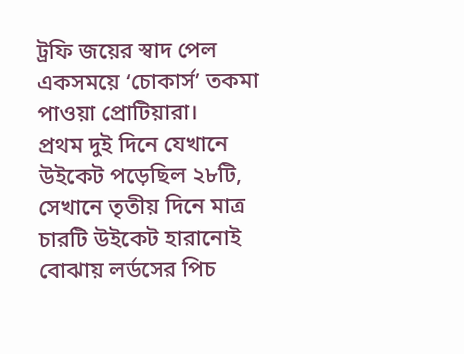ট্রফি জয়ের স্বাদ পেল একসময়ে ‘চোকার্স’ তকমা পাওয়া প্রোটিয়ারা।
প্রথম দুই দিনে যেখানে উইকেট পড়েছিল ২৮টি, সেখানে তৃতীয় দিনে মাত্র চারটি উইকেট হারানোই বোঝায় লর্ডসের পিচ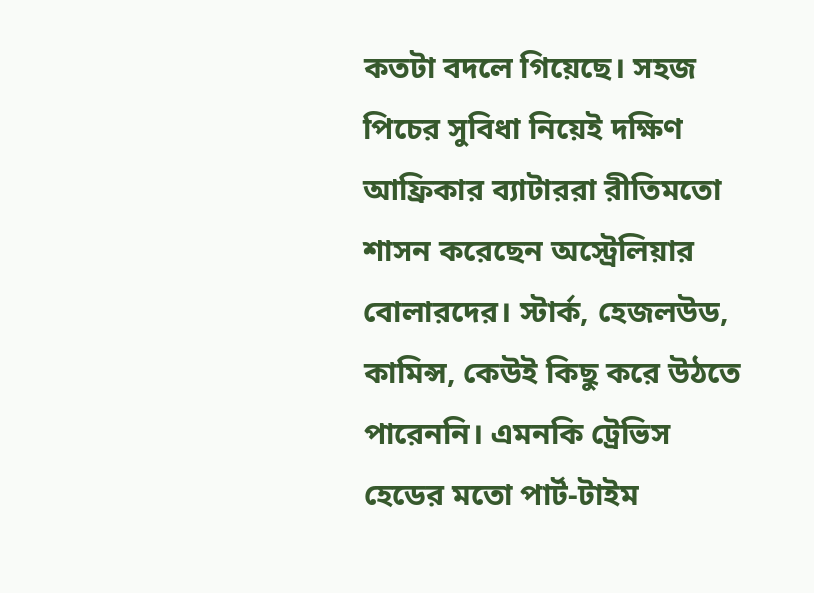কতটা বদলে গিয়েছে। সহজ পিচের সুবিধা নিয়েই দক্ষিণ আফ্রিকার ব্যাটাররা রীতিমতো শাসন করেছেন অস্ট্রেলিয়ার বোলারদের। স্টার্ক, হেজলউড, কামিন্স, কেউই কিছু করে উঠতে পারেননি। এমনকি ট্রেভিস হেডের মতো পার্ট-টাইম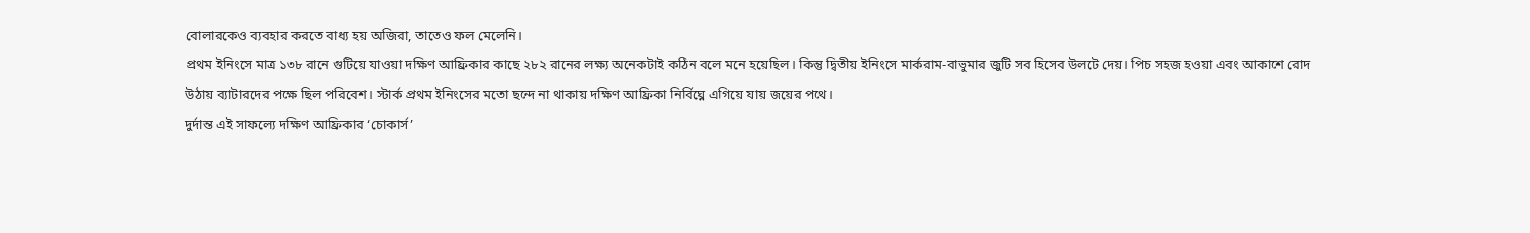বোলারকেও ব্যবহার করতে বাধ্য হয় অজিরা, তাতেও ফল মেলেনি।
প্রথম ইনিংসে মাত্র ১৩৮ রানে গুটিয়ে যাওয়া দক্ষিণ আফ্রিকার কাছে ২৮২ রানের লক্ষ্য অনেকটাই কঠিন বলে মনে হয়েছিল। কিন্তু দ্বিতীয় ইনিংসে মার্করাম-বাভুমার জুটি সব হিসেব উলটে দেয়। পিচ সহজ হওয়া এবং আকাশে রোদ উঠায় ব্যাটারদের পক্ষে ছিল পরিবেশ। স্টার্ক প্রথম ইনিংসের মতো ছন্দে না থাকায় দক্ষিণ আফ্রিকা নির্বিঘ্নে এগিয়ে যায় জয়ের পথে।
দুর্দান্ত এই সাফল্যে দক্ষিণ আফ্রিকার ‘চোকার্স’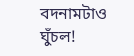বদনামটাও ঘুঁচল!